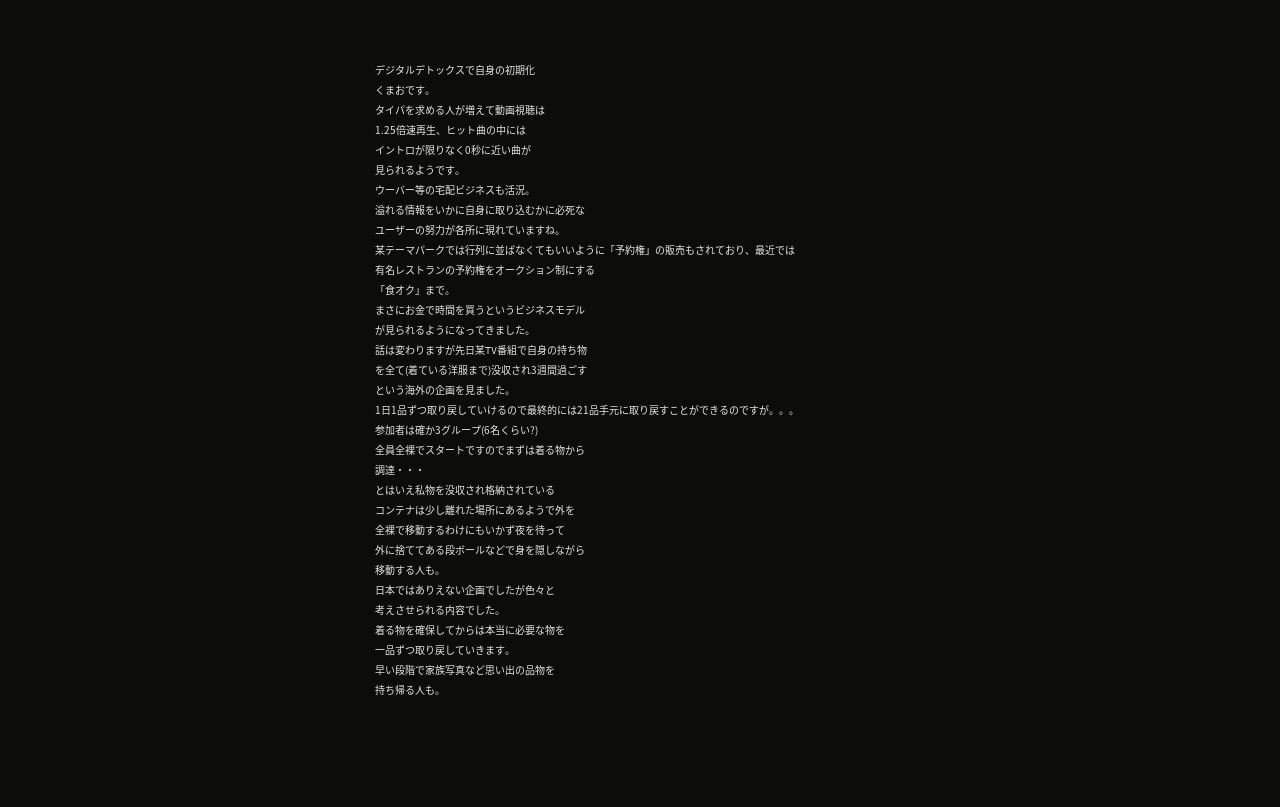デジタルデトックスで自身の初期化
くまおです。
タイパを求める人が増えて動画視聴は
1.25倍速再生、ヒット曲の中には
イントロが限りなく0秒に近い曲が
見られるようです。
ウーバー等の宅配ビジネスも活況。
溢れる情報をいかに自身に取り込むかに必死な
ユーザーの努力が各所に現れていますね。
某テーマパークでは行列に並ばなくてもいいように「予約権」の販売もされており、最近では
有名レストランの予約権をオークション制にする
「食オク」まで。
まさにお金で時間を買うというビジネスモデル
が見られるようになってきました。
話は変わりますが先日某TV番組で自身の持ち物
を全て(着ている洋服まで)没収され3週間過ごす
という海外の企画を見ました。
1日1品ずつ取り戻していけるので最終的には21品手元に取り戻すことができるのですが。。。
参加者は確か3グループ(6名くらい?)
全員全裸でスタートですのでまずは着る物から
調達・・・
とはいえ私物を没収され格納されている
コンテナは少し離れた場所にあるようで外を
全裸で移動するわけにもいかず夜を待って
外に捨ててある段ボールなどで身を隠しながら
移動する人も。
日本ではありえない企画でしたが色々と
考えさせられる内容でした。
着る物を確保してからは本当に必要な物を
一品ずつ取り戻していきます。
早い段階で家族写真など思い出の品物を
持ち帰る人も。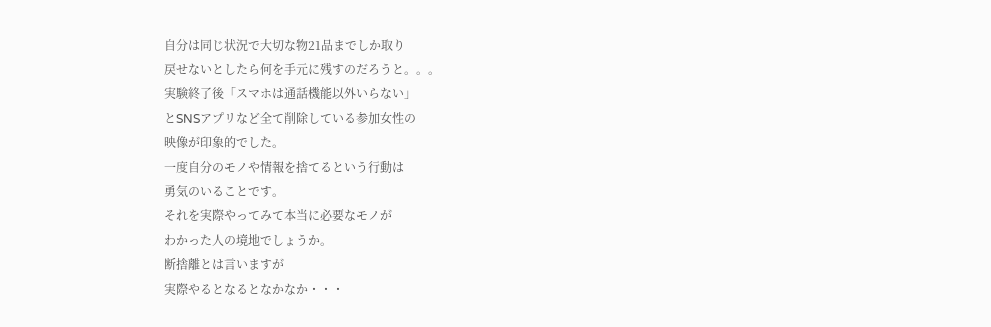自分は同じ状況で大切な物21品までしか取り
戻せないとしたら何を手元に残すのだろうと。。。
実験終了後「スマホは通話機能以外いらない」
とSNSアプリなど全て削除している参加女性の
映像が印象的でした。
一度自分のモノや情報を捨てるという行動は
勇気のいることです。
それを実際やってみて本当に必要なモノが
わかった人の境地でしょうか。
断捨離とは言いますが
実際やるとなるとなかなか・・・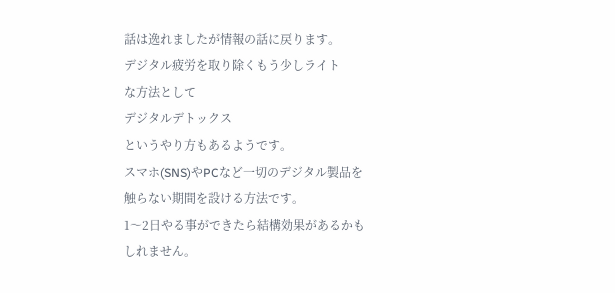話は逸れましたが情報の話に戻ります。
デジタル疲労を取り除くもう少しライト
な方法として
デジタルデトックス
というやり方もあるようです。
スマホ(SNS)やPCなど一切のデジタル製品を
触らない期間を設ける方法です。
1〜2日やる事ができたら結構効果があるかも
しれません。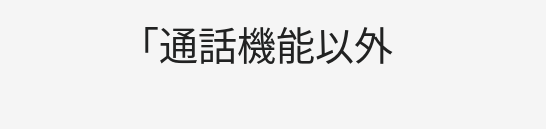「通話機能以外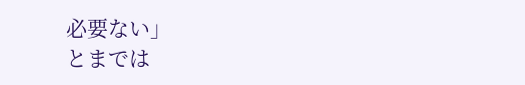必要ない」
とまでは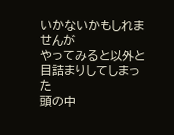いかないかもしれませんが
やってみると以外と目詰まりしてしまった
頭の中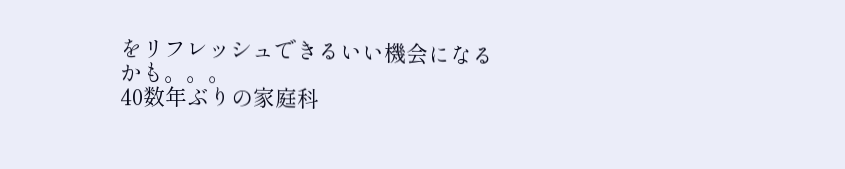をリフレッシュできるいい機会になる
かも。。。
40数年ぶりの家庭科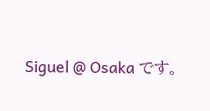Siguel @ Osaka です。